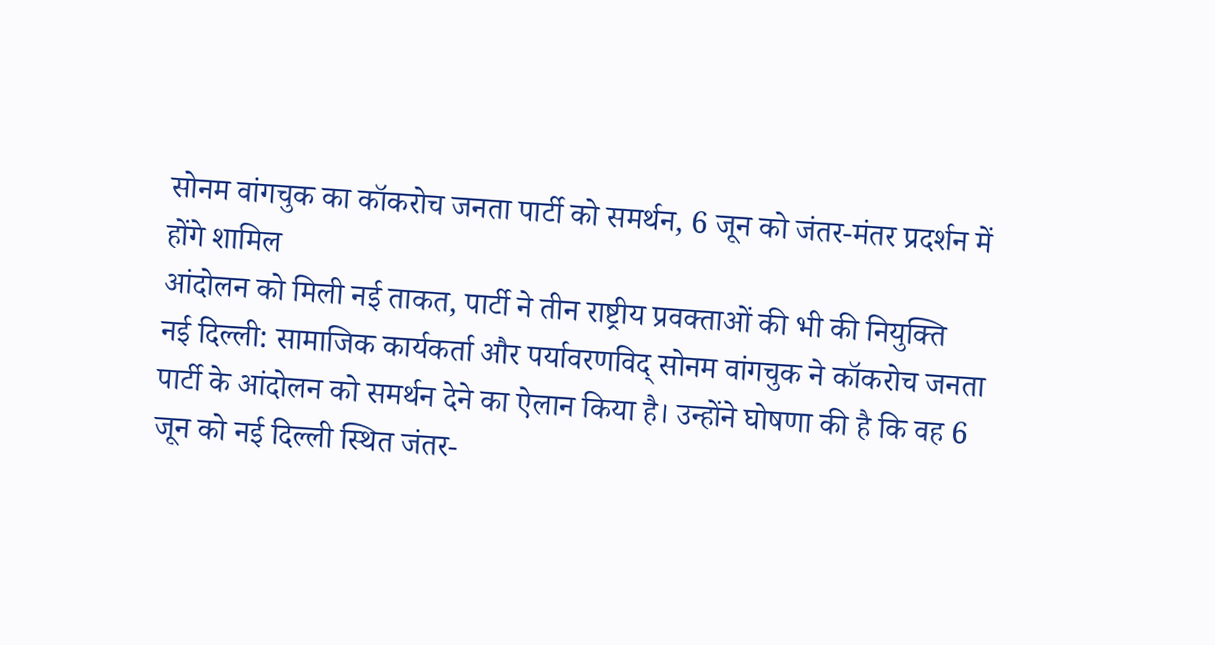सोनम वांगचुक का कॉकरोच जनता पार्टी को समर्थन, 6 जून को जंतर-मंतर प्रदर्शन में होंगे शामिल
आंदोलन को मिली नई ताकत, पार्टी ने तीन राष्ट्रीय प्रवक्ताओं की भी की नियुक्ति
नई दिल्ली: सामाजिक कार्यकर्ता और पर्यावरणविद् सोनम वांगचुक ने कॉकरोच जनता पार्टी के आंदोलन को समर्थन देने का ऐलान किया है। उन्होंने घोषणा की है कि वह 6 जून को नई दिल्ली स्थित जंतर-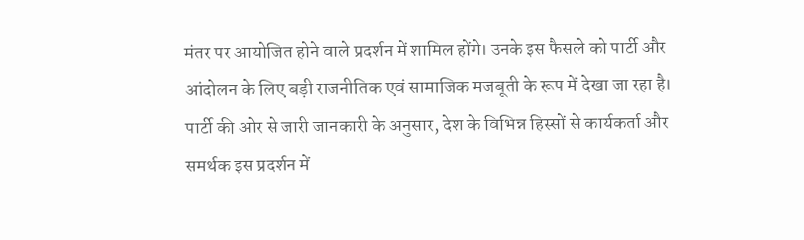मंतर पर आयोजित होने वाले प्रदर्शन में शामिल होंगे। उनके इस फैसले को पार्टी और आंदोलन के लिए बड़ी राजनीतिक एवं सामाजिक मजबूती के रूप में देखा जा रहा है। पार्टी की ओर से जारी जानकारी के अनुसार, देश के विभिन्न हिस्सों से कार्यकर्ता और समर्थक इस प्रदर्शन में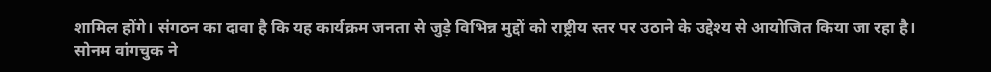शामिल होंगे। संगठन का दावा है कि यह कार्यक्रम जनता से जुड़े विभिन्न मुद्दों को राष्ट्रीय स्तर पर उठाने के उद्देश्य से आयोजित किया जा रहा है।
सोनम वांगचुक ने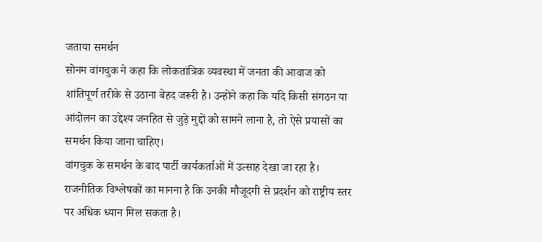जताया समर्थन
सोनम वांगचुक ने कहा कि लोकतांत्रिक व्यवस्था में जनता की आवाज को शांतिपूर्ण तरीके से उठाना बेहद जरूरी है। उन्होंने कहा कि यदि किसी संगठन या आंदोलन का उद्देश्य जनहित से जुड़े मुद्दों को सामने लाना है, तो ऐसे प्रयासों का समर्थन किया जाना चाहिए।
वांगचुक के समर्थन के बाद पार्टी कार्यकर्ताओं में उत्साह देखा जा रहा है। राजनीतिक विश्लेषकों का मानना है कि उनकी मौजूदगी से प्रदर्शन को राष्ट्रीय स्तर पर अधिक ध्यान मिल सकता है।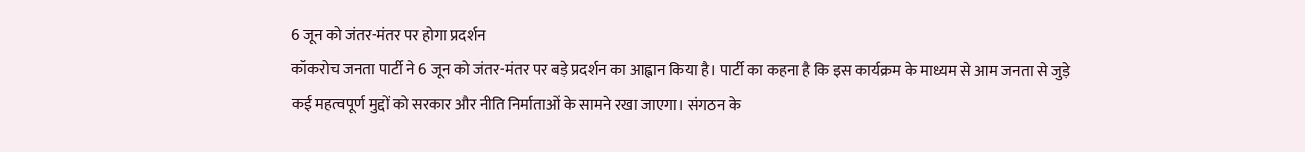6 जून को जंतर-मंतर पर होगा प्रदर्शन
कॉकरोच जनता पार्टी ने 6 जून को जंतर-मंतर पर बड़े प्रदर्शन का आह्वान किया है। पार्टी का कहना है कि इस कार्यक्रम के माध्यम से आम जनता से जुड़े कई महत्वपूर्ण मुद्दों को सरकार और नीति निर्माताओं के सामने रखा जाएगा। संगठन के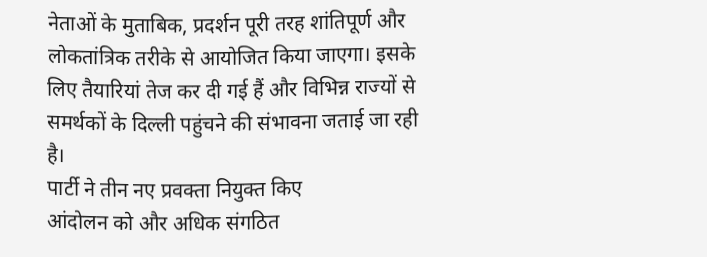नेताओं के मुताबिक, प्रदर्शन पूरी तरह शांतिपूर्ण और लोकतांत्रिक तरीके से आयोजित किया जाएगा। इसके लिए तैयारियां तेज कर दी गई हैं और विभिन्न राज्यों से समर्थकों के दिल्ली पहुंचने की संभावना जताई जा रही है।
पार्टी ने तीन नए प्रवक्ता नियुक्त किए
आंदोलन को और अधिक संगठित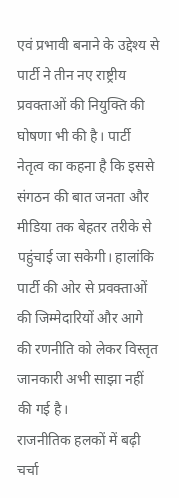एवं प्रभावी बनाने के उद्देश्य से पार्टी ने तीन नए राष्ट्रीय प्रवक्ताओं की नियुक्ति की घोषणा भी की है। पार्टी नेतृत्व का कहना है कि इससे संगठन की बात जनता और मीडिया तक बेहतर तरीके से पहुंचाई जा सकेगी। हालांकि पार्टी की ओर से प्रवक्ताओं की जिम्मेदारियों और आगे की रणनीति को लेकर विस्तृत जानकारी अभी साझा नहीं की गई है।
राजनीतिक हलकों में बढ़ी चर्चा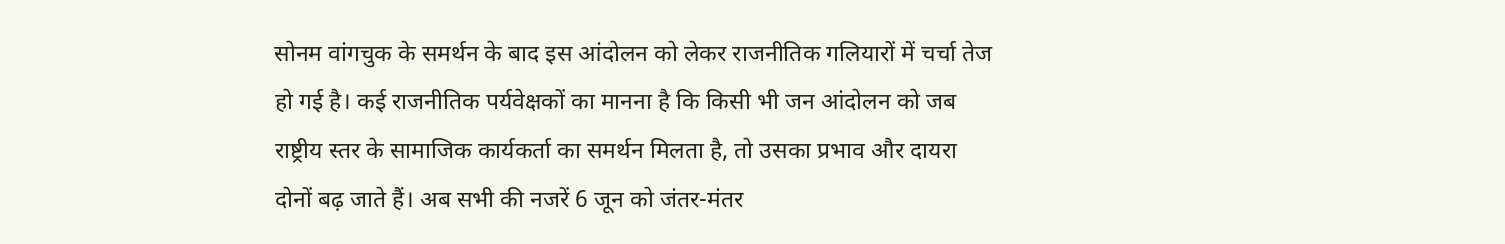सोनम वांगचुक के समर्थन के बाद इस आंदोलन को लेकर राजनीतिक गलियारों में चर्चा तेज हो गई है। कई राजनीतिक पर्यवेक्षकों का मानना है कि किसी भी जन आंदोलन को जब राष्ट्रीय स्तर के सामाजिक कार्यकर्ता का समर्थन मिलता है, तो उसका प्रभाव और दायरा दोनों बढ़ जाते हैं। अब सभी की नजरें 6 जून को जंतर-मंतर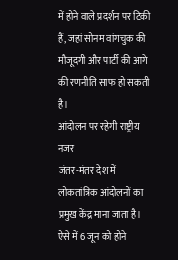में होने वाले प्रदर्शन पर टिकी हैं, जहां सोनम वांगचुक की मौजूदगी और पार्टी की आगे की रणनीति साफ हो सकती है।
आंदोलन पर रहेगी राष्ट्रीय नजर
जंतर-मंतर देश में लोकतांत्रिक आंदोलनों का प्रमुख केंद्र माना जाता है। ऐसे में 6 जून को होने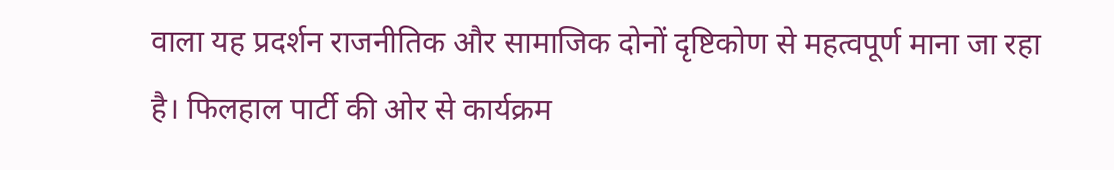वाला यह प्रदर्शन राजनीतिक और सामाजिक दोनों दृष्टिकोण से महत्वपूर्ण माना जा रहा है। फिलहाल पार्टी की ओर से कार्यक्रम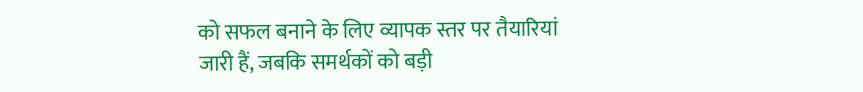को सफल बनाने के लिए व्यापक स्तर पर तैयारियां जारी हैं, जबकि समर्थकों को बड़ी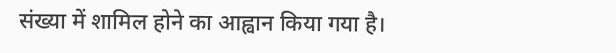संख्या में शामिल होने का आह्वान किया गया है।